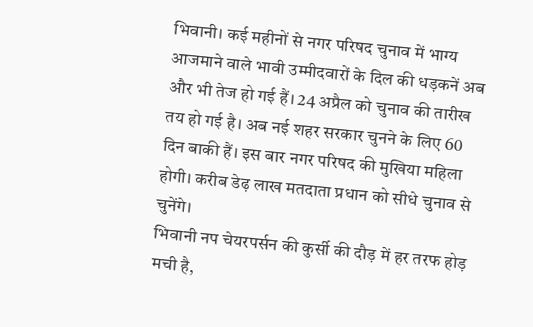भिवानी। कई महीनों से नगर परिषद चुनाव में भाग्य आजमाने वाले भावी उम्मीदवारों के दिल की धड़कनें अब और भी तेज हो गई हैं। 24 अप्रैल को चुनाव की तारीख तय हो गई है। अब नई शहर सरकार चुनने के लिए 60 दिन बाकी हैं। इस बार नगर परिषद की मुखिया महिला होगी। करीब डेढ़ लाख मतदाता प्रधान को सीधे चुनाव से चुनेंगे।
भिवानी नप चेयरपर्सन की कुर्सी की दौड़ में हर तरफ होड़ मची है,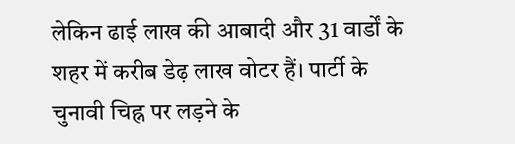लेकिन ढाई लाख की आबादी और 31 वार्डों के शहर में करीब डेढ़ लाख वोटर हैं। पार्टी के चुनावी चिह्न पर लड़ने के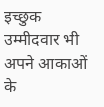इच्छुक उम्मीदवार भी अपने आकाओं के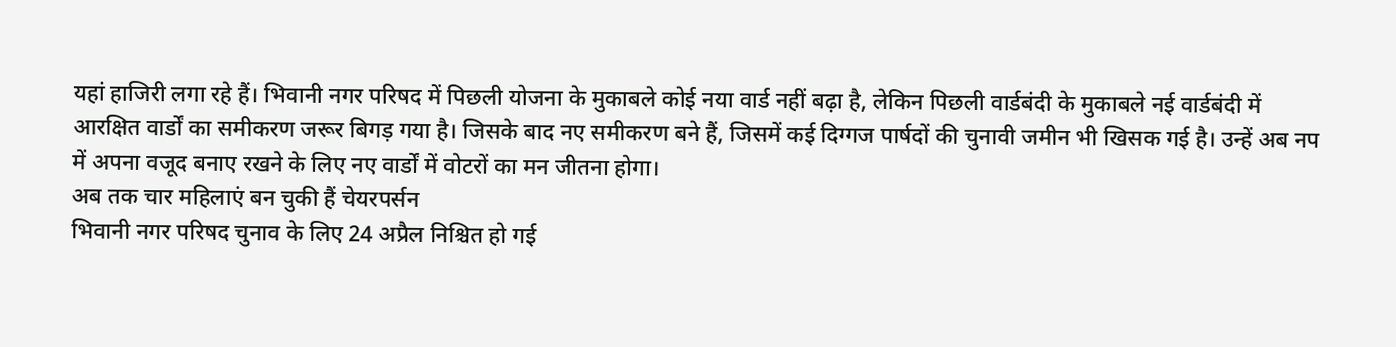यहां हाजिरी लगा रहे हैं। भिवानी नगर परिषद में पिछली योजना के मुकाबले कोई नया वार्ड नहीं बढ़ा है, लेकिन पिछली वार्डबंदी के मुकाबले नई वार्डबंदी में आरक्षित वार्डों का समीकरण जरूर बिगड़ गया है। जिसके बाद नए समीकरण बने हैं, जिसमें कई दिग्गज पार्षदों की चुनावी जमीन भी खिसक गई है। उन्हें अब नप में अपना वजूद बनाए रखने के लिए नए वार्डों में वोटरों का मन जीतना होगा।
अब तक चार महिलाएं बन चुकी हैं चेयरपर्सन
भिवानी नगर परिषद चुनाव के लिए 24 अप्रैल निश्चित हो गई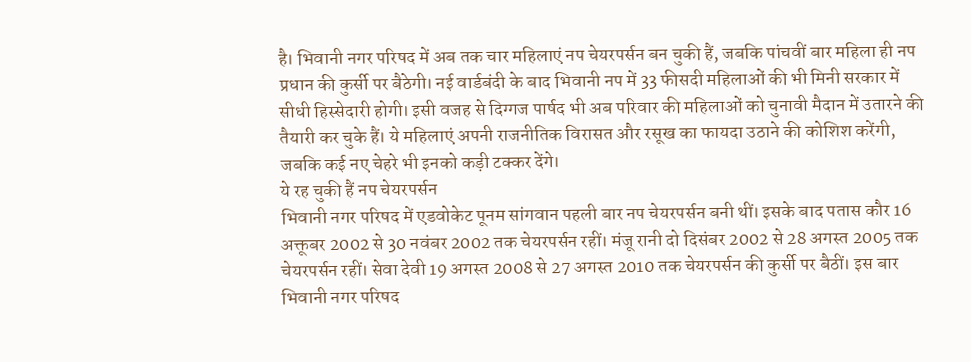है। भिवानी नगर परिषद में अब तक चार महिलाएं नप चेयरपर्सन बन चुकी हैं, जबकि पांचवीं बार महिला ही नप प्रधान की कुर्सी पर बैठेगी। नई वार्डबंदी के बाद भिवानी नप में 33 फीसदी महिलाओं की भी मिनी सरकार में सीधी हिस्सेदारी होगी। इसी वजह से दिग्गज पार्षद भी अब परिवार की महिलाओं को चुनावी मैदान में उतारने की तैयारी कर चुके हैं। ये महिलाएं अपनी राजनीतिक विरासत और रसूख का फायदा उठाने की कोशिश करेंगी, जबकि कई नए चेहरे भी इनको कड़ी टक्कर देंगे।
ये रह चुकी हैं नप चेयरपर्सन
भिवानी नगर परिषद में एडवोकेट पूनम सांगवान पहली बार नप चेयरपर्सन बनी थीं। इसके बाद पतास कौर 16 अक्तूबर 2002 से 30 नवंबर 2002 तक चेयरपर्सन रहीं। मंजू रानी दो दिसंबर 2002 से 28 अगस्त 2005 तक चेयरपर्सन रहीं। सेवा देवी 19 अगस्त 2008 से 27 अगस्त 2010 तक चेयरपर्सन की कुर्सी पर बैठीं। इस बार भिवानी नगर परिषद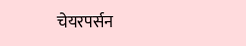चेयरपर्सन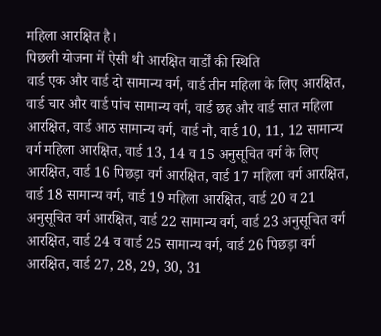महिला आरक्षित है।
पिछली योजना में ऐसी थी आरक्षित वार्डों की स्थिति
वार्ड एक और वार्ड दो सामान्य वर्ग, वार्ड तीन महिला के लिए आरक्षित, वार्ड चार और वार्ड पांच सामान्य वर्ग, वार्ड छह और वार्ड सात महिला आरक्षित, वार्ड आठ सामान्य वर्ग, वार्ड नौ, वार्ड 10, 11, 12 सामान्य वर्ग महिला आरक्षित, वार्ड 13, 14 व 15 अनुसूचित वर्ग के लिए आरक्षित, वार्ड 16 पिछड़ा वर्ग आरक्षित, वार्ड 17 महिला वर्ग आरक्षित, वार्ड 18 सामान्य वर्ग, वार्ड 19 महिला आरक्षित, वार्ड 20 व 21 अनुसूचित वर्ग आरक्षित, वार्ड 22 सामान्य वर्ग, वार्ड 23 अनुसूचित वर्ग आरक्षित, वार्ड 24 व वार्ड 25 सामान्य वर्ग, वार्ड 26 पिछड़ा वर्ग आरक्षित, वार्ड 27, 28, 29, 30, 31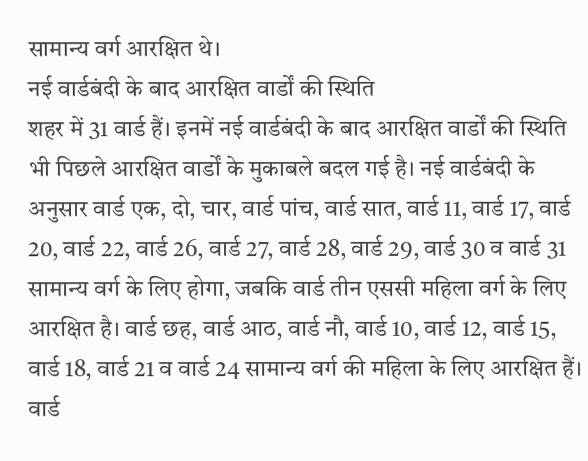सामान्य वर्ग आरक्षित थे।
नई वार्डबंदी के बाद आरक्षित वार्डों की स्थिति
शहर में 31 वार्ड हैं। इनमें नई वार्डबंदी के बाद आरक्षित वार्डों की स्थिति भी पिछले आरक्षित वार्डों के मुकाबले बदल गई है। नई वार्डबंदी के अनुसार वार्ड एक, दो, चार, वार्ड पांच, वार्ड सात, वार्ड 11, वार्ड 17, वार्ड 20, वार्ड 22, वार्ड 26, वार्ड 27, वार्ड 28, वार्ड 29, वार्ड 30 व वार्ड 31 सामान्य वर्ग के लिए होगा, जबकि वार्ड तीन एससी महिला वर्ग के लिए आरक्षित है। वार्ड छह, वार्ड आठ, वार्ड नौ, वार्ड 10, वार्ड 12, वार्ड 15, वार्ड 18, वार्ड 21 व वार्ड 24 सामान्य वर्ग की महिला के लिए आरक्षित हैं। वार्ड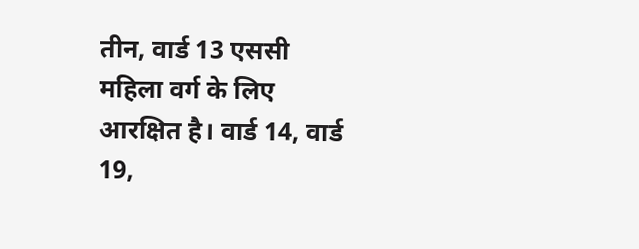तीन, वार्ड 13 एससी महिला वर्ग के लिए आरक्षित है। वार्ड 14, वार्ड 19,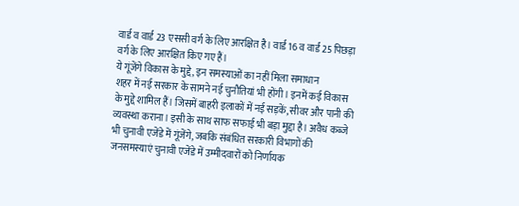वार्ड व वार्ड 23 एससी वर्ग के लिए आरक्षित है। वार्ड 16 व वार्ड 25 पिछड़ा वर्ग के लिए आरक्षित किए गए हैं।
ये गूंजेंगे विकास के मुद्दे, इन समस्याओं का नहीं मिला समाधान
शहर में नई सरकार के सामने नई चुनौतियां भी होंगी। इनमें कई विकास के मुद्दे शामिल हैं। जिसमें बाहरी इलाकों में नई सड़कें, सीवर और पानी की व्यवस्था कराना। इसी के साथ साफ सफाई भी बड़ा मुद्दा है। अवैध कब्जे भी चुनावी एजेंडे में गूंजेंगे, जबकि संबंधित सरकारी विभागों की जनसमस्याएं चुनावी एजेंडे में उम्मीदवारों को निर्णायक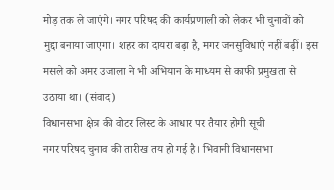मोड़ तक ले जाएंगे। नगर परिषद की कार्यप्रणाली को लेकर भी चुनावों को मुद्दा बनाया जाएगा। शहर का दायरा बढ़ा है, मगर जनसुविधाएं नहीं बढ़ीं। इस मसले को अमर उजाला ने भी अभियान के माध्यम से काफी प्रमुखता से उठाया था। (संवाद)
विधानसभा क्षेत्र की वोटर लिस्ट के आधार पर तैयार होगी सूची
नगर परिषद चुनाव की तारीख तय हो गई है। भिवानी विधानसभा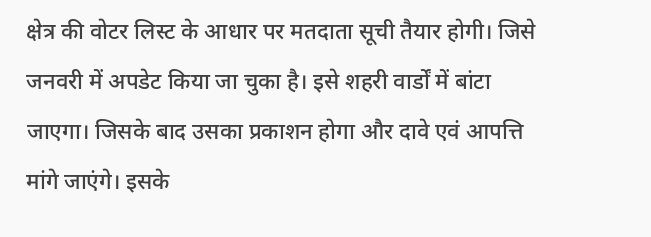क्षेत्र की वोटर लिस्ट के आधार पर मतदाता सूची तैयार होगी। जिसे जनवरी में अपडेट किया जा चुका है। इसे शहरी वार्डों में बांटा जाएगा। जिसके बाद उसका प्रकाशन होगा और दावे एवं आपत्ति मांगे जाएंगे। इसके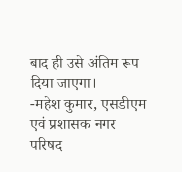बाद ही उसे अंतिम रूप दिया जाएगा।
-महेश कुमार, एसडीएम एवं प्रशासक नगर परिषद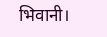भिवानी।